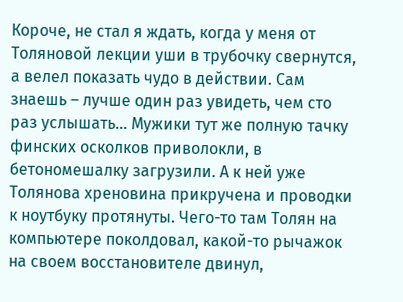Короче, не стал я ждать, когда у меня от Толяновой лекции уши в трубочку свернутся, а велел показать чудо в действии. Сам знаешь – лучше один раз увидеть, чем сто раз услышать… Мужики тут же полную тачку финских осколков приволокли, в бетономешалку загрузили. А к ней уже Толянова хреновина прикручена и проводки к ноутбуку протянуты. Чего-то там Толян на компьютере поколдовал, какой-то рычажок на своем восстановителе двинул,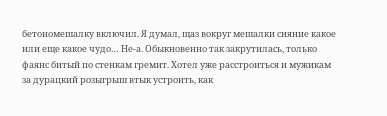бетономешалку включил. Я думал, щаз вокруг мешалки сияние какое или еще какое чудо… Не-а. Обыкновенно так закрутилась, только фаянс битый по стенкам гремит. Хотел уже расстроиться и мужикам за дурацкий розыгрыш втык устроить, как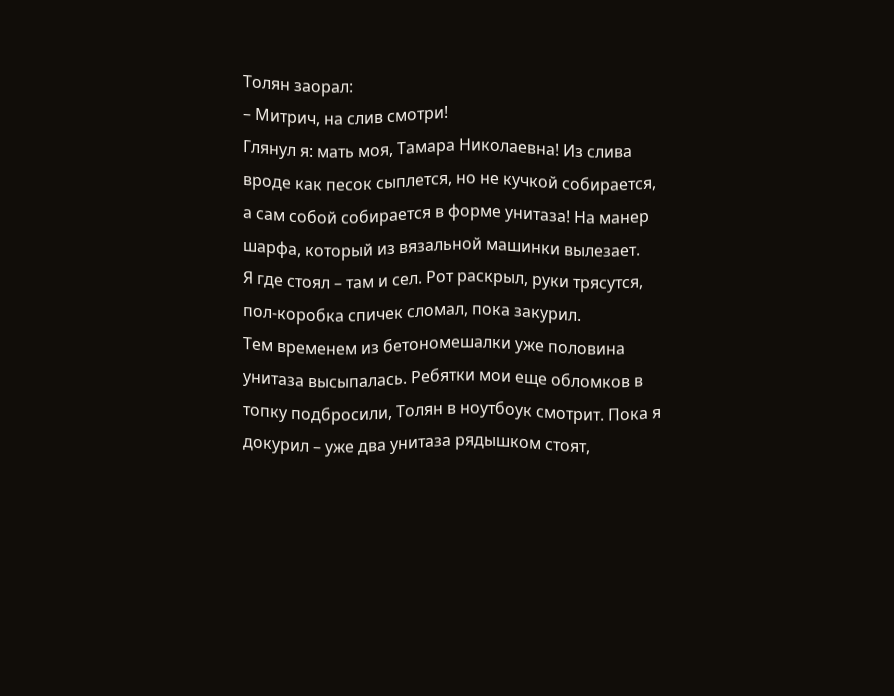Толян заорал:
– Митрич, на слив смотри!
Глянул я: мать моя, Тамара Николаевна! Из слива вроде как песок сыплется, но не кучкой собирается, а сам собой собирается в форме унитаза! На манер шарфа, который из вязальной машинки вылезает.
Я где стоял – там и сел. Рот раскрыл, руки трясутся, пол-коробка спичек сломал, пока закурил.
Тем временем из бетономешалки уже половина унитаза высыпалась. Ребятки мои еще обломков в топку подбросили, Толян в ноутбоук смотрит. Пока я докурил – уже два унитаза рядышком стоят,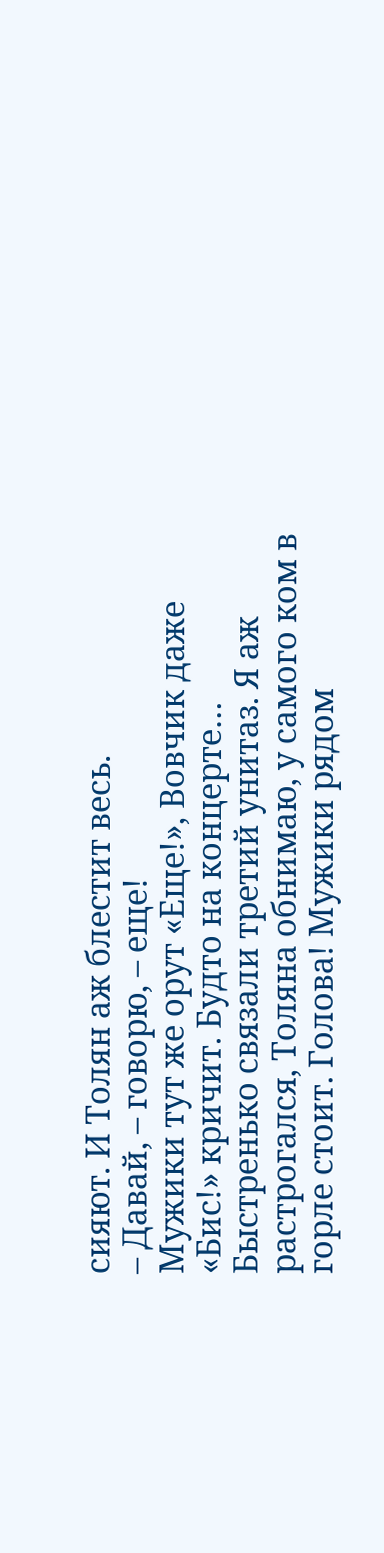сияют. И Толян аж блестит весь.
– Давай, – говорю, – еще!
Мужики тут же орут «Еще!», Вовчик даже «Бис!» кричит. Будто на концерте…
Быстренько связали третий унитаз. Я аж растрогался, Толяна обнимаю, у самого ком в горле стоит. Голова! Мужики рядом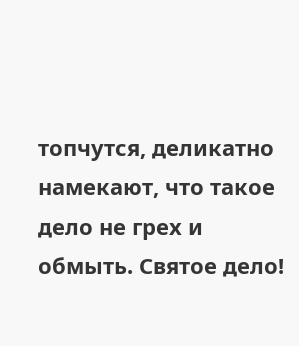топчутся, деликатно намекают, что такое дело не грех и обмыть. Святое дело!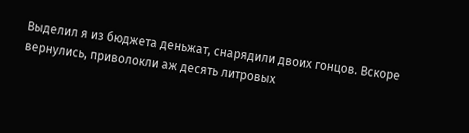Выделил я из бюджета деньжат, снарядили двоих гонцов. Вскоре вернулись, приволокли аж десять литровых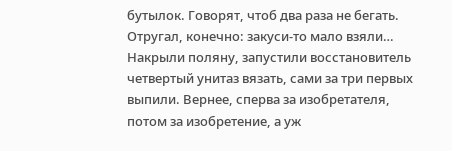бутылок. Говорят, чтоб два раза не бегать. Отругал, конечно: закуси-то мало взяли…
Накрыли поляну, запустили восстановитель четвертый унитаз вязать, сами за три первых выпили. Вернее, сперва за изобретателя, потом за изобретение, а уж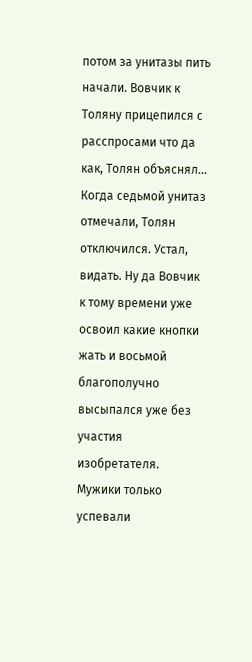потом за унитазы пить начали. Вовчик к Толяну прицепился с расспросами что да как, Толян объяснял… Когда седьмой унитаз отмечали, Толян отключился. Устал, видать. Ну да Вовчик к тому времени уже освоил какие кнопки жать и восьмой благополучно высыпался уже без участия изобретателя. Мужики только успевали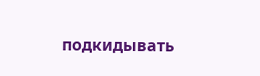подкидывать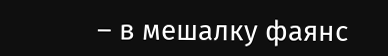– в мешалку фаянс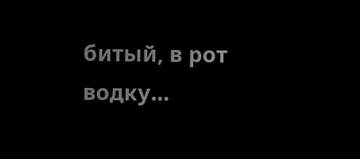битый, в рот водку…